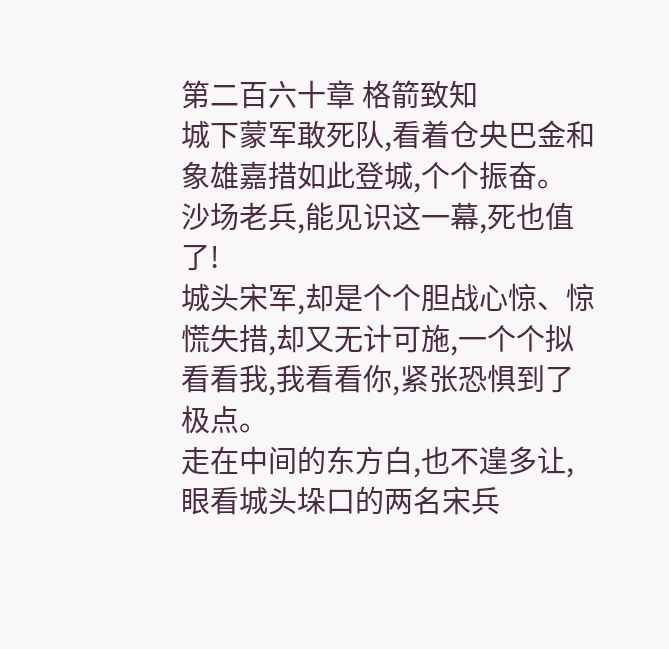第二百六十章 格箭致知
城下蒙军敢死队,看着仓央巴金和象雄嘉措如此登城,个个振奋。
沙场老兵,能见识这一幕,死也值了!
城头宋军,却是个个胆战心惊、惊慌失措,却又无计可施,一个个拟看看我,我看看你,紧张恐惧到了极点。
走在中间的东方白,也不遑多让,眼看城头垛口的两名宋兵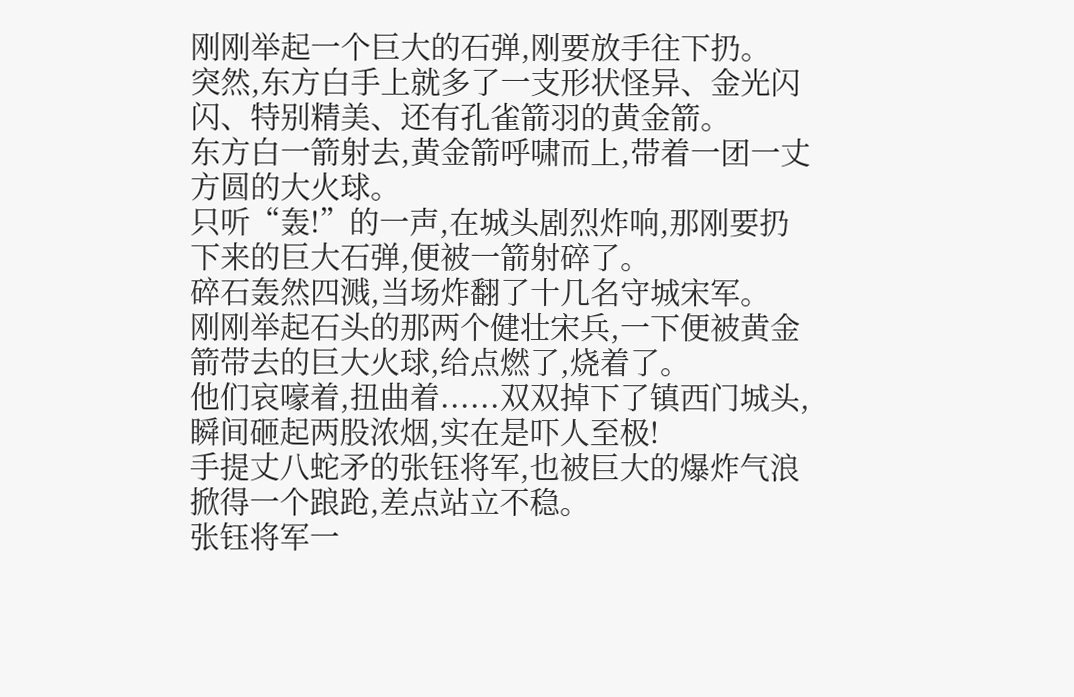刚刚举起一个巨大的石弹,刚要放手往下扔。
突然,东方白手上就多了一支形状怪异、金光闪闪、特别精美、还有孔雀箭羽的黄金箭。
东方白一箭射去,黄金箭呼啸而上,带着一团一丈方圆的大火球。
只听“轰!”的一声,在城头剧烈炸响,那刚要扔下来的巨大石弹,便被一箭射碎了。
碎石轰然四溅,当场炸翻了十几名守城宋军。
刚刚举起石头的那两个健壮宋兵,一下便被黄金箭带去的巨大火球,给点燃了,烧着了。
他们哀嚎着,扭曲着......双双掉下了镇西门城头,瞬间砸起两股浓烟,实在是吓人至极!
手提丈八蛇矛的张钰将军,也被巨大的爆炸气浪掀得一个踉跄,差点站立不稳。
张钰将军一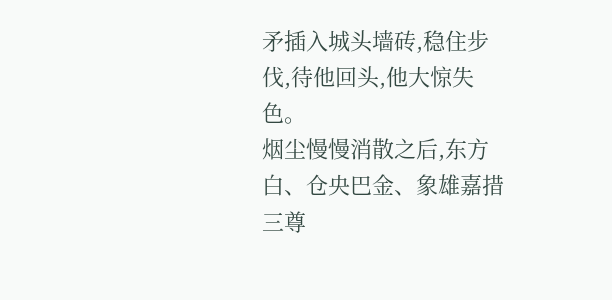矛插入城头墙砖,稳住步伐,待他回头,他大惊失色。
烟尘慢慢消散之后,东方白、仓央巴金、象雄嘉措三尊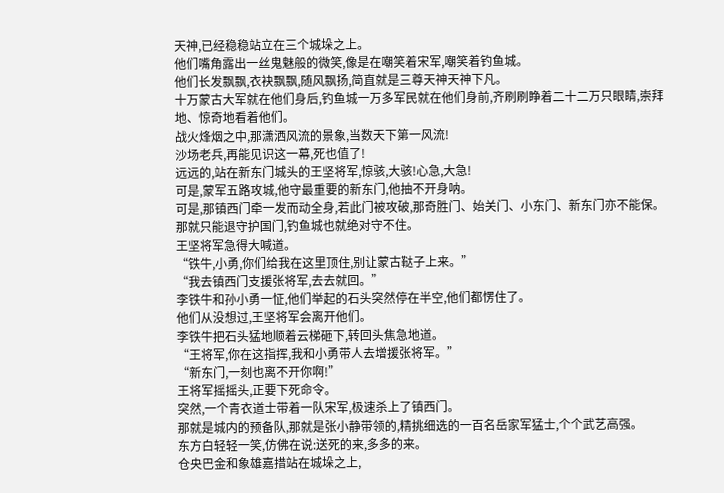天神,已经稳稳站立在三个城垛之上。
他们嘴角露出一丝鬼魅般的微笑,像是在嘲笑着宋军,嘲笑着钓鱼城。
他们长发飘飘,衣袂飘飘,随风飘扬,简直就是三尊天神天神下凡。
十万蒙古大军就在他们身后,钓鱼城一万多军民就在他们身前,齐刷刷睁着二十二万只眼睛,崇拜地、惊奇地看着他们。
战火烽烟之中,那潇洒风流的景象,当数天下第一风流!
沙场老兵,再能见识这一幕,死也值了!
远远的,站在新东门城头的王坚将军,惊骇,大骇!心急,大急!
可是,蒙军五路攻城,他守最重要的新东门,他抽不开身呐。
可是,那镇西门牵一发而动全身,若此门被攻破,那奇胜门、始关门、小东门、新东门亦不能保。
那就只能退守护国门,钓鱼城也就绝对守不住。
王坚将军急得大喊道。
“铁牛,小勇,你们给我在这里顶住,别让蒙古鞑子上来。”
“我去镇西门支援张将军,去去就回。”
李铁牛和孙小勇一怔,他们举起的石头突然停在半空,他们都愣住了。
他们从没想过,王坚将军会离开他们。
李铁牛把石头猛地顺着云梯砸下,转回头焦急地道。
“王将军,你在这指挥,我和小勇带人去增援张将军。”
“新东门,一刻也离不开你啊!”
王将军摇摇头,正要下死命令。
突然,一个青衣道士带着一队宋军,极速杀上了镇西门。
那就是城内的预备队,那就是张小静带领的,精挑细选的一百名岳家军猛士,个个武艺高强。
东方白轻轻一笑,仿佛在说:送死的来,多多的来。
仓央巴金和象雄嘉措站在城垛之上,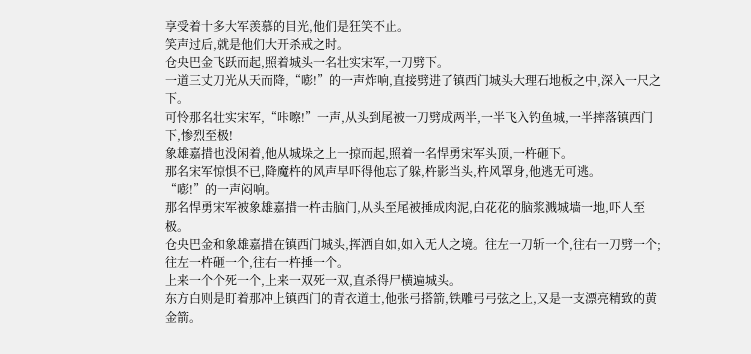享受着十多大军羡慕的目光,他们是狂笑不止。
笑声过后,就是他们大开杀戒之时。
仓央巴金飞跃而起,照着城头一名壮实宋军,一刀劈下。
一道三丈刀光从天而降,“嘭!”的一声炸响,直接劈进了镇西门城头大理石地板之中,深入一尺之下。
可怜那名壮实宋军,“咔嚓!”一声,从头到尾被一刀劈成两半,一半飞入钓鱼城,一半摔落镇西门下,惨烈至极!
象雄嘉措也没闲着,他从城垛之上一掠而起,照着一名悍勇宋军头顶,一杵砸下。
那名宋军惊惧不已,降魔杵的风声早吓得他忘了躲,杵影当头,杵风罩身,他逃无可逃。
“嘭!”的一声闷响。
那名悍勇宋军被象雄嘉措一杵击脑门,从头至尾被捶成肉泥,白花花的脑浆溅城墙一地,吓人至极。
仓央巴金和象雄嘉措在镇西门城头,挥洒自如,如入无人之境。往左一刀斩一个,往右一刀劈一个;往左一杵砸一个,往右一杵捶一个。
上来一个个死一个,上来一双死一双,直杀得尸横遍城头。
东方白则是盯着那冲上镇西门的青衣道士,他张弓搭箭,铁雕弓弓弦之上,又是一支漂亮精致的黄金箭。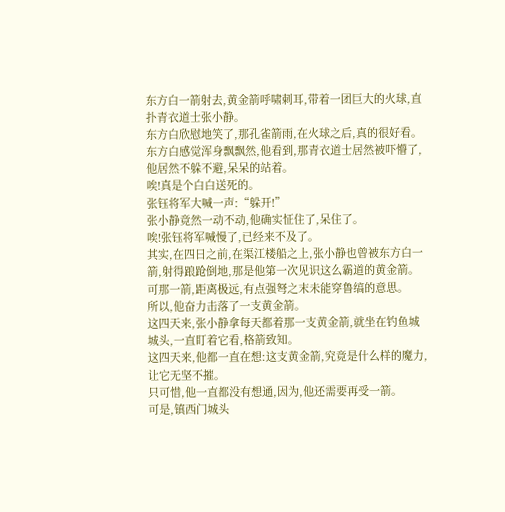东方白一箭射去,黄金箭呼啸刺耳,带着一团巨大的火球,直扑青衣道士张小静。
东方白欣慰地笑了,那孔雀箭雨,在火球之后,真的很好看。
东方白感觉浑身飘飘然,他看到,那青衣道士居然被吓懵了,他居然不躲不避,呆呆的站着。
唉!真是个白白送死的。
张钰将军大喊一声:“躲开!”
张小静竟然一动不动,他确实怔住了,呆住了。
唉!张钰将军喊慢了,已经来不及了。
其实,在四日之前,在渠江楼船之上,张小静也曾被东方白一箭,射得踉跄倒地,那是他第一次见识这么霸道的黄金箭。
可那一箭,距离极远,有点强弩之末未能穿鲁缟的意思。
所以,他奋力击落了一支黄金箭。
这四天来,张小静拿每天都着那一支黄金箭,就坐在钓鱼城城头,一直盯着它看,格箭致知。
这四天来,他都一直在想:这支黄金箭,究竟是什么样的魔力,让它无坚不摧。
只可惜,他一直都没有想通,因为,他还需要再受一箭。
可是,镇西门城头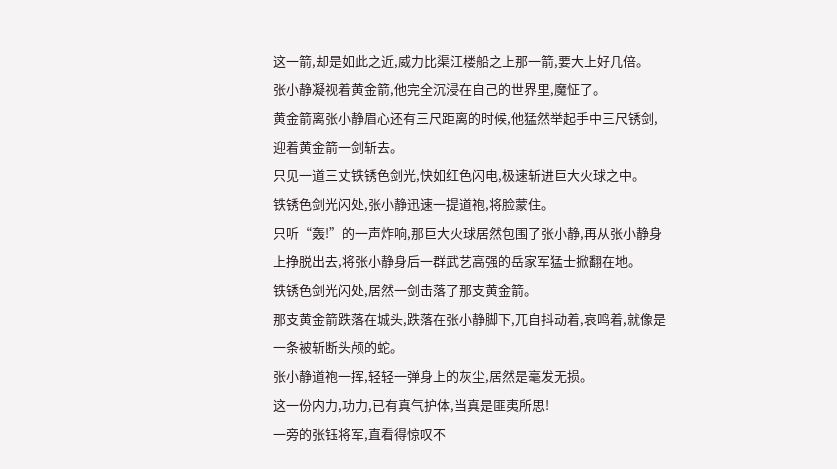这一箭,却是如此之近,威力比渠江楼船之上那一箭,要大上好几倍。
张小静凝视着黄金箭,他完全沉浸在自己的世界里,魔怔了。
黄金箭离张小静眉心还有三尺距离的时候,他猛然举起手中三尺锈剑,迎着黄金箭一剑斩去。
只见一道三丈铁锈色剑光,快如红色闪电,极速斩进巨大火球之中。
铁锈色剑光闪处,张小静迅速一提道袍,将脸蒙住。
只听“轰!”的一声炸响,那巨大火球居然包围了张小静,再从张小静身上挣脱出去,将张小静身后一群武艺高强的岳家军猛士掀翻在地。
铁锈色剑光闪处,居然一剑击落了那支黄金箭。
那支黄金箭跌落在城头,跌落在张小静脚下,兀自抖动着,哀鸣着,就像是一条被斩断头颅的蛇。
张小静道袍一挥,轻轻一弹身上的灰尘,居然是毫发无损。
这一份内力,功力,已有真气护体,当真是匪夷所思!
一旁的张钰将军,直看得惊叹不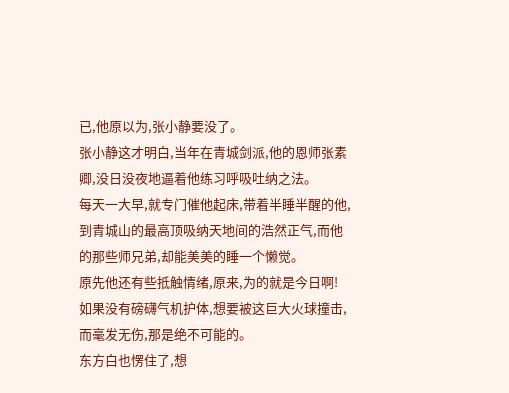已,他原以为,张小静要没了。
张小静这才明白,当年在青城剑派,他的恩师张素卿,没日没夜地逼着他练习呼吸吐纳之法。
每天一大早,就专门催他起床,带着半睡半醒的他,到青城山的最高顶吸纳天地间的浩然正气,而他的那些师兄弟,却能美美的睡一个懒觉。
原先他还有些抵触情绪,原来,为的就是今日啊!
如果没有磅礴气机护体,想要被这巨大火球撞击,而毫发无伤,那是绝不可能的。
东方白也愣住了,想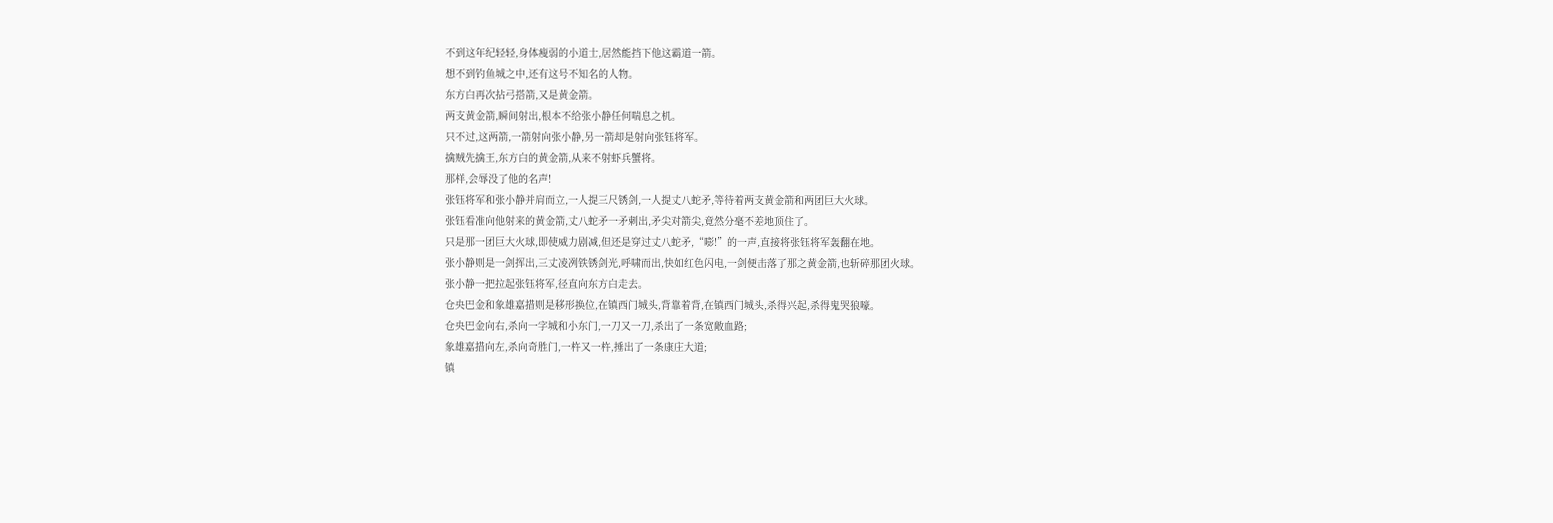不到这年纪轻轻,身体瘦弱的小道士,居然能挡下他这霸道一箭。
想不到钓鱼城之中,还有这号不知名的人物。
东方白再次拈弓搭箭,又是黄金箭。
两支黄金箭,瞬间射出,根本不给张小静任何喘息之机。
只不过,这两箭,一箭射向张小静,另一箭却是射向张钰将军。
擒贼先擒王,东方白的黄金箭,从来不射虾兵蟹将。
那样,会辱没了他的名声!
张钰将军和张小静并肩而立,一人提三尺锈剑,一人提丈八蛇矛,等待着两支黄金箭和两团巨大火球。
张钰看准向他射来的黄金箭,丈八蛇矛一矛刺出,矛尖对箭尖,竟然分毫不差地顶住了。
只是那一团巨大火球,即使威力剧减,但还是穿过丈八蛇矛,“嘭!”的一声,直接将张钰将军轰翻在地。
张小静则是一剑挥出,三丈凌冽铁锈剑光,呼啸而出,快如红色闪电,一剑便击落了那之黄金箭,也斩碎那团火球。
张小静一把拉起张钰将军,径直向东方白走去。
仓央巴金和象雄嘉措则是移形换位,在镇西门城头,背靠着背,在镇西门城头,杀得兴起,杀得鬼哭狼嚎。
仓央巴金向右,杀向一字城和小东门,一刀又一刀,杀出了一条宽敞血路;
象雄嘉措向左,杀向奇胜门,一杵又一杵,捶出了一条康庄大道;
镇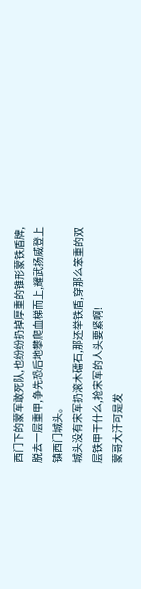西门下的蒙军敢死队,也纷纷扔掉厚重的锥形蒙铁盾牌,脱去一层重甲,争先恐后地攀爬血梯而上,耀武扬威登上镇西门城头。
城头没有宋军扔滚木礌石,那还举铁盾,穿那么笨重的双层铁甲干什么,抢宋军的人头要紧啊!
蒙哥大汗可是发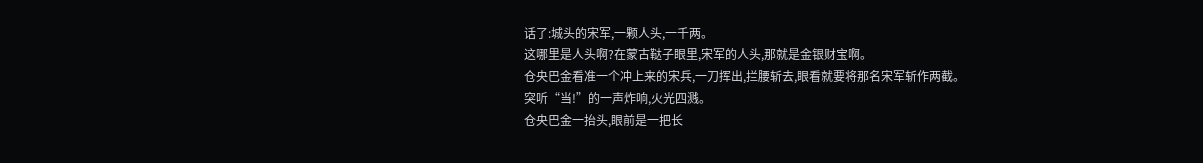话了:城头的宋军,一颗人头,一千两。
这哪里是人头啊?在蒙古鞑子眼里,宋军的人头,那就是金银财宝啊。
仓央巴金看准一个冲上来的宋兵,一刀挥出,拦腰斩去,眼看就要将那名宋军斩作两截。
突听“当!”的一声炸响,火光四溅。
仓央巴金一抬头,眼前是一把长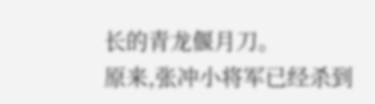长的青龙偃月刀。
原来,张冲小将军已经杀到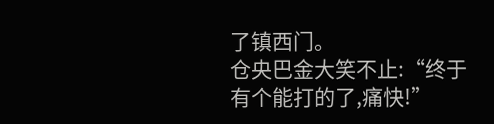了镇西门。
仓央巴金大笑不止:“终于有个能打的了,痛快!”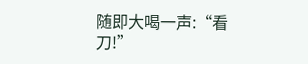随即大喝一声:“看刀!”